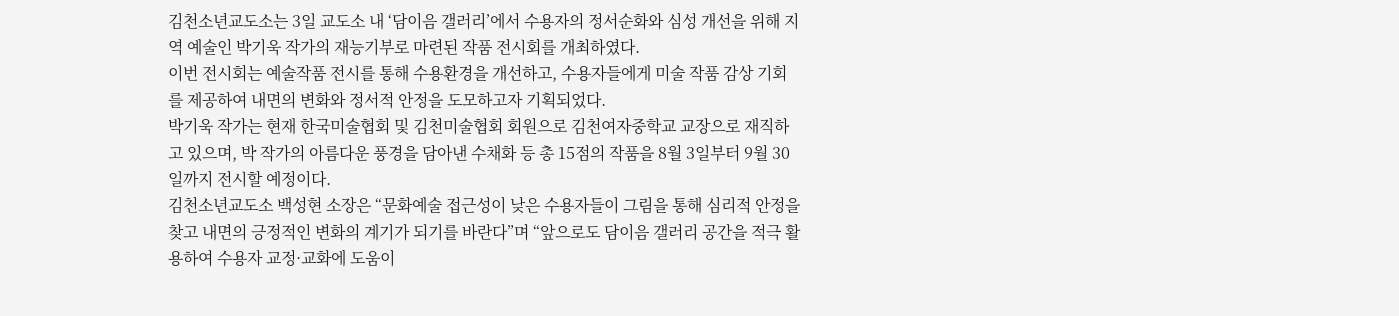김천소년교도소는 3일 교도소 내 ‘담이음 갤러리’에서 수용자의 정서순화와 심성 개선을 위해 지역 예술인 박기욱 작가의 재능기부로 마련된 작품 전시회를 개최하였다.
이번 전시회는 예술작품 전시를 통해 수용환경을 개선하고, 수용자들에게 미술 작품 감상 기회를 제공하여 내면의 변화와 정서적 안정을 도모하고자 기획되었다.
박기욱 작가는 현재 한국미술협회 및 김천미술협회 회원으로 김천여자중학교 교장으로 재직하고 있으며, 박 작가의 아름다운 풍경을 담아낸 수채화 등 총 15점의 작품을 8월 3일부터 9월 30일까지 전시할 예정이다.
김천소년교도소 백성현 소장은 “문화예술 접근성이 낮은 수용자들이 그림을 통해 심리적 안정을 찾고 내면의 긍정적인 변화의 계기가 되기를 바란다”며 “앞으로도 담이음 갤러리 공간을 적극 활용하여 수용자 교정·교화에 도움이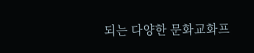되는 다양한 문화교화프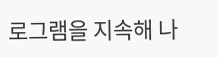로그램을 지속해 나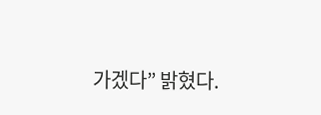가겠다” 밝혔다.